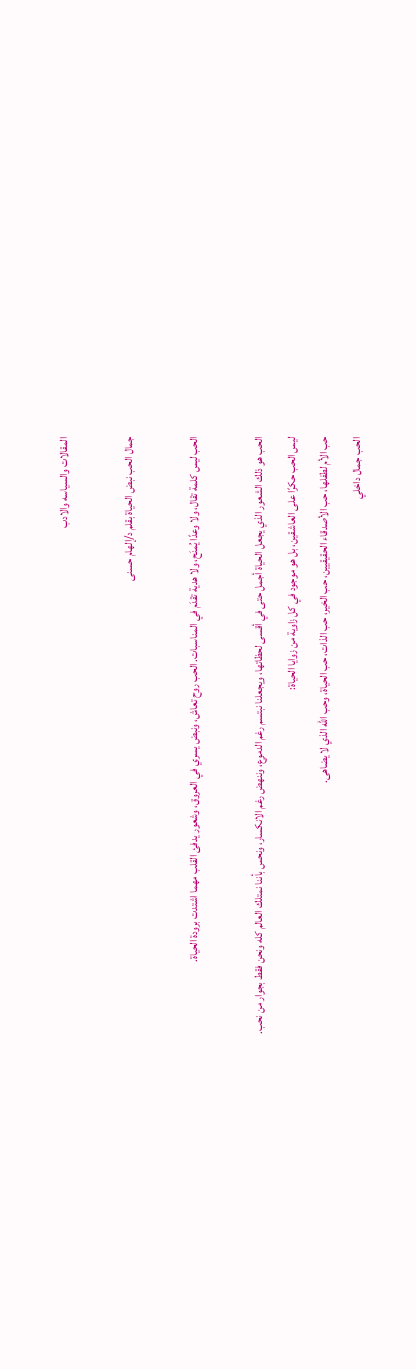المقالات والسياسه والادب

جمال الحب نبض الحياة بقلم د/إلهام حسنى

الحب ليس كلمة تقال، ولا وعدًا يُمنَح، ولا هدية تقدَم في المناسبات. الحب روح تعاش، ونبض يسري في العروق، وشعور يدفئ القلب مهما اشتدت برودة الحياة.

الحب هو ذلك الشعور الذي يجعل الحياة أجمل حتى في أقسى لحظاتها، ويجعلنا نبتسم رغم الدموع، وننهض رغم الانكسار، ونحس بأننا نمتلك العالم كله ونحن فقط بجوار من نحب.
ليس الحب حكرًا على العاشقين، بل هو موجود في كل زاوية من زوايا الحياة:
حب الأم لطفلها، حب الأصدقاء الحقيقيين، حب الخير، حب الذات، حب الحياة، وحب الله الذي لا يضاهى.
الحب جمال داخلي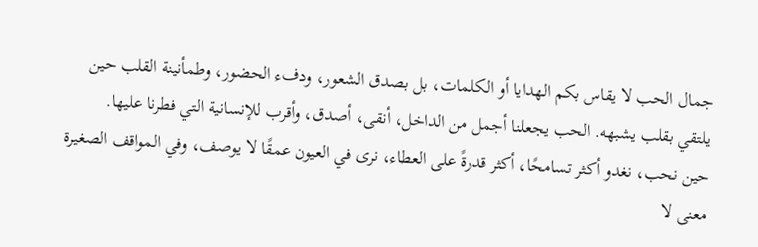جمال الحب لا يقاس بكم الهدايا أو الكلمات، بل بصدق الشعور، ودفء الحضور، وطمأنينة القلب حين يلتقي بقلب يشبهه. الحب يجعلنا أجمل من الداخل، أنقى، أصدق، وأقرب للإنسانية التي فطرنا عليها.
حين نحب، نغدو أكثر تسامحًا، أكثر قدرةً على العطاء، نرى في العيون عمقًا لا يوصف، وفي المواقف الصغيرة معنى لا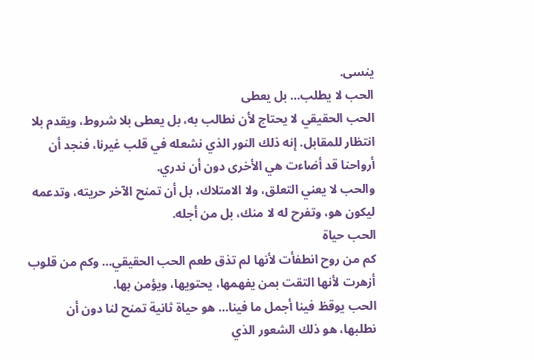ينسى.
الحب لا يطلب… بل يعطى
الحب الحقيقي لا يحتاج لأن نطالب به، بل يعطى بلا شروط، ويقدم بلا انتظار للمقابل. إنه ذلك النور الذي نشعله في قلب غيرنا، فنجد أن أرواحنا قد أضاءت هي الأخرى دون أن ندري.
والحب لا يعني التعلق، ولا الامتلاك، بل أن تمنح الآخر حريته، وتدعمه ليكون هو، وتفرح له لا منك، بل من أجله.
الحب حياة
كم من روح انطفأت لأنها لم تذق طعم الحب الحقيقي… وكم من قلوب أزهرت لأنها التقت بمن يفهمها، يحتويها، ويؤمن بها.
الحب يوقظ فينا أجمل ما فينا… هو حياة ثانية تمنح لنا دون أن نطلبها، هو ذلك الشعور الذي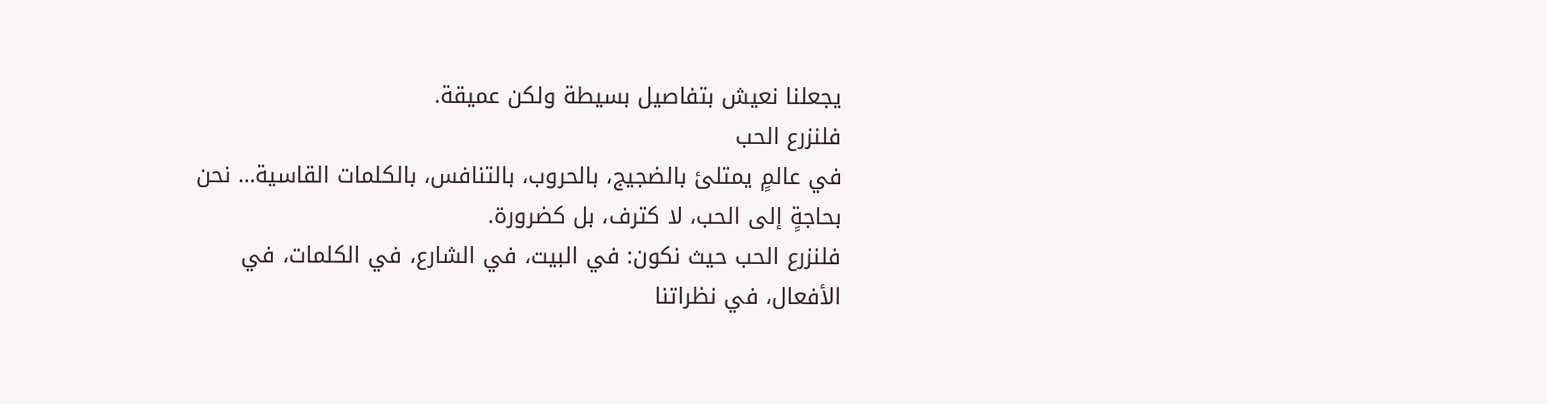يجعلنا نعيش بتفاصيل بسيطة ولكن عميقة.
فلنزرع الحب
في عالمٍ يمتلئ بالضجيج، بالحروب، بالتنافس، بالكلمات القاسية… نحن بحاجةٍ إلى الحب، لا كترف، بل كضرورة.
فلنزرع الحب حيث نكون: في البيت، في الشارع، في الكلمات، في الأفعال، في نظراتنا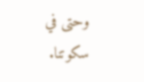وحتى في سكوتنا.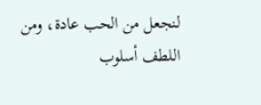لنجعل من الحب عادة، ومن اللطف أسلوب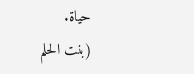حياة.
(بنت الحلم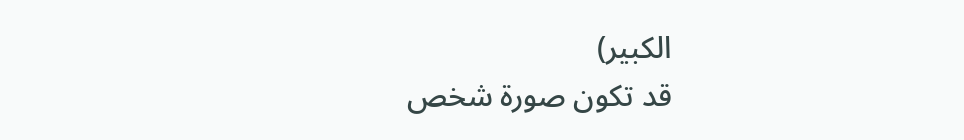الكبير)
قد تكون صورة شخص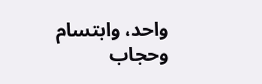واحد، وابتسام وحجاب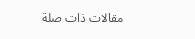مقالات ذات صلة